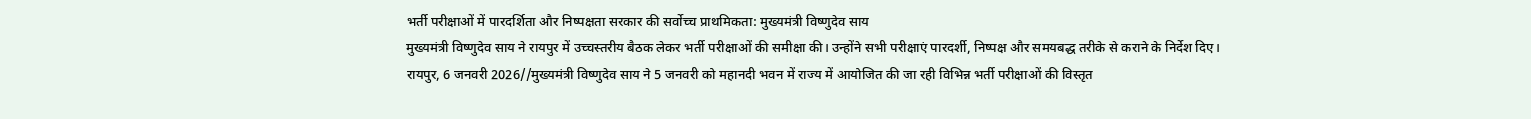भर्ती परीक्षाओं में पारदर्शिता और निष्पक्षता सरकार की सर्वोच्च प्राथमिकता: मुख्यमंत्री विष्णुदेव साय
मुख्यमंत्री विष्णुदेव साय ने रायपुर में उच्चस्तरीय बैठक लेकर भर्ती परीक्षाओं की समीक्षा की। उन्होंने सभी परीक्षाएं पारदर्शी, निष्पक्ष और समयबद्ध तरीके से कराने के निर्देश दिए।
रायपुर, 6 जनवरी 2026//मुख्यमंत्री विष्णुदेव साय ने 5 जनवरी को महानदी भवन में राज्य में आयोजित की जा रही विभिन्न भर्ती परीक्षाओं की विस्तृत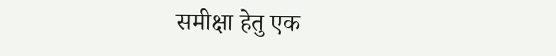समीक्षा हेतु एक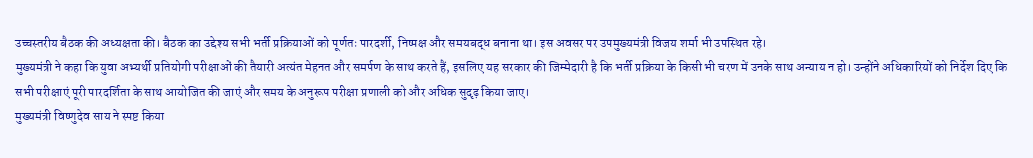उच्चस्तरीय बैठक की अध्यक्षता की। बैठक का उद्देश्य सभी भर्ती प्रक्रियाओं को पूर्णतः पारदर्शी, निष्पक्ष और समयबद्ध बनाना था। इस अवसर पर उपमुख्यमंत्री विजय शर्मा भी उपस्थित रहे।
मुख्यमंत्री ने कहा कि युवा अभ्यर्थी प्रतियोगी परीक्षाओं की तैयारी अत्यंत मेहनत और समर्पण के साथ करते हैं, इसलिए यह सरकार की जिम्मेदारी है कि भर्ती प्रक्रिया के किसी भी चरण में उनके साथ अन्याय न हो। उन्होंने अधिकारियों को निर्देश दिए कि सभी परीक्षाएं पूरी पारदर्शिता के साथ आयोजित की जाएं और समय के अनुरूप परीक्षा प्रणाली को और अधिक सुदृढ़ किया जाए।
मुख्यमंत्री विष्णुदेव साय ने स्पष्ट किया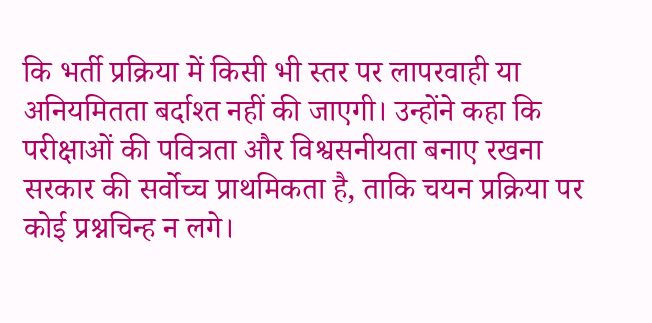कि भर्ती प्रक्रिया में किसी भी स्तर पर लापरवाही या अनियमितता बर्दाश्त नहीं की जाएगी। उन्होंने कहा कि परीक्षाओं की पवित्रता और विश्वसनीयता बनाए रखना सरकार की सर्वोच्च प्राथमिकता है, ताकि चयन प्रक्रिया पर कोई प्रश्नचिन्ह न लगे।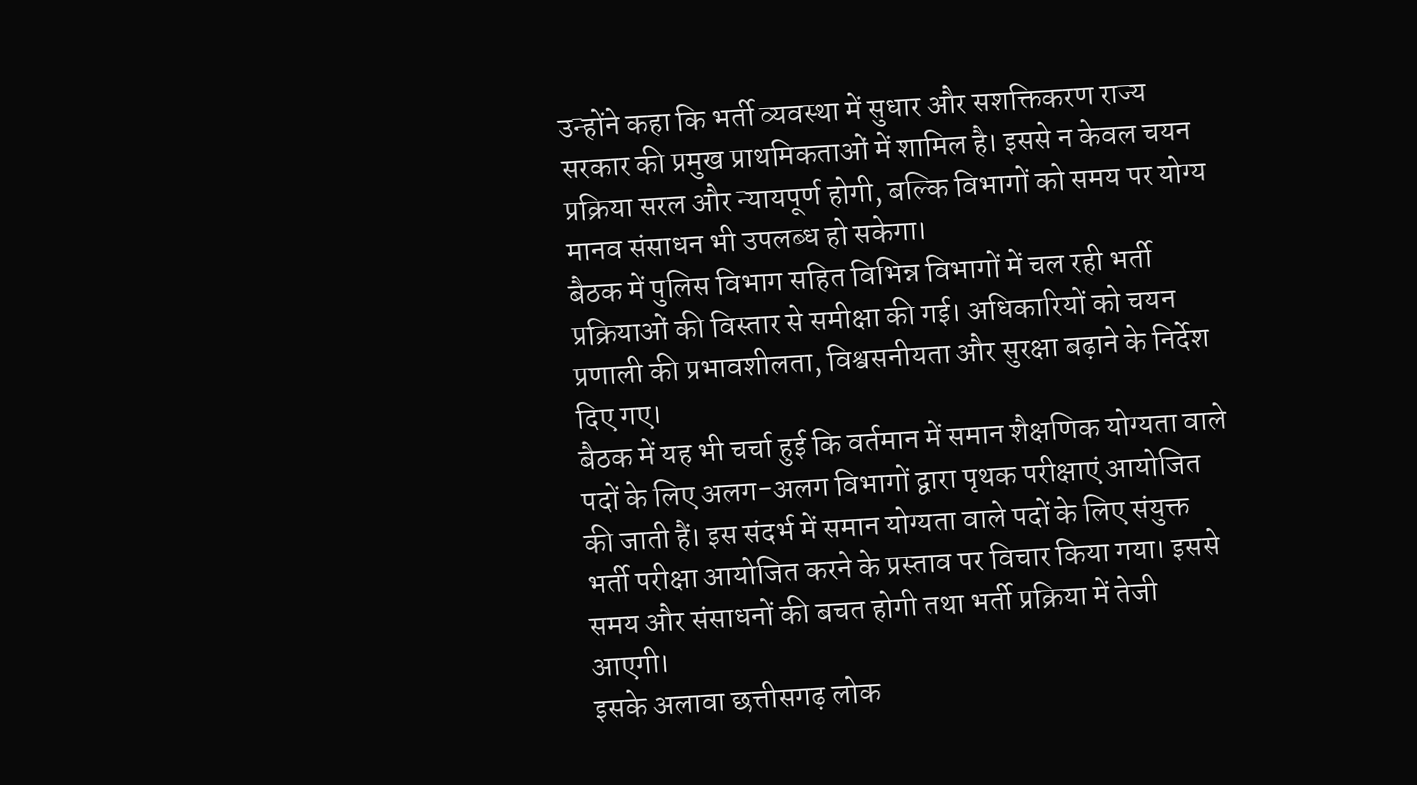उन्होंने कहा कि भर्ती व्यवस्था में सुधार और सशक्तिकरण राज्य सरकार की प्रमुख प्राथमिकताओं में शामिल है। इससे न केवल चयन प्रक्रिया सरल और न्यायपूर्ण होगी, बल्कि विभागों को समय पर योग्य मानव संसाधन भी उपलब्ध हो सकेगा।
बैठक में पुलिस विभाग सहित विभिन्न विभागों में चल रही भर्ती प्रक्रियाओं की विस्तार से समीक्षा की गई। अधिकारियों को चयन प्रणाली की प्रभावशीलता, विश्वसनीयता और सुरक्षा बढ़ाने के निर्देश दिए गए।
बैठक में यह भी चर्चा हुई कि वर्तमान में समान शैक्षणिक योग्यता वाले पदों के लिए अलग-अलग विभागों द्वारा पृथक परीक्षाएं आयोजित की जाती हैं। इस संदर्भ में समान योग्यता वाले पदों के लिए संयुक्त भर्ती परीक्षा आयोजित करने के प्रस्ताव पर विचार किया गया। इससे समय और संसाधनों की बचत होगी तथा भर्ती प्रक्रिया में तेजी आएगी।
इसके अलावा छत्तीसगढ़ लोक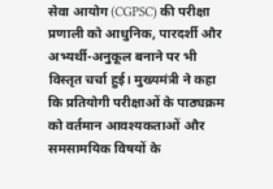सेवा आयोग (CGPSC) की परीक्षा प्रणाली को आधुनिक, पारदर्शी और अभ्यर्थी-अनुकूल बनाने पर भी विस्तृत चर्चा हुई। मुख्यमंत्री ने कहा कि प्रतियोगी परीक्षाओं के पाठ्यक्रम को वर्तमान आवश्यकताओं और समसामयिक विषयों के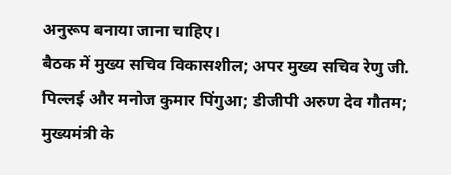अनुरूप बनाया जाना चाहिए।
बैठक में मुख्य सचिव विकासशील; अपर मुख्य सचिव रेणु जी. पिल्लई और मनोज कुमार पिंगुआ; डीजीपी अरुण देव गौतम; मुख्यमंत्री के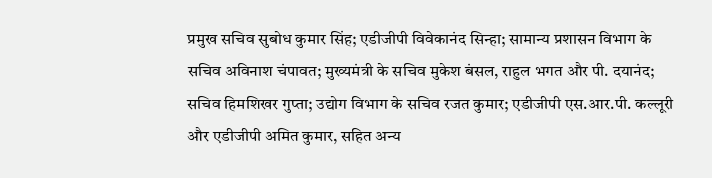प्रमुख सचिव सुबोध कुमार सिंह; एडीजीपी विवेकानंद सिन्हा; सामान्य प्रशासन विभाग के सचिव अविनाश चंपावत; मुख्यमंत्री के सचिव मुकेश बंसल, राहुल भगत और पी. दयानंद; सचिव हिमशिखर गुप्ता; उद्योग विभाग के सचिव रजत कुमार; एडीजीपी एस.आर.पी. कल्लूरी और एडीजीपी अमित कुमार, सहित अन्य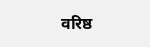वरिष्ठ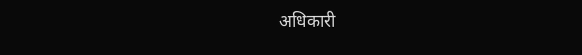अधिकारी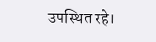उपस्थित रहे।